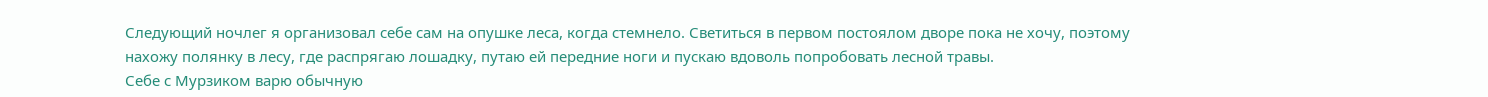Следующий ночлег я организовал себе сам на опушке леса, когда стемнело. Светиться в первом постоялом дворе пока не хочу, поэтому нахожу полянку в лесу, где распрягаю лошадку, путаю ей передние ноги и пускаю вдоволь попробовать лесной травы.
Себе с Мурзиком варю обычную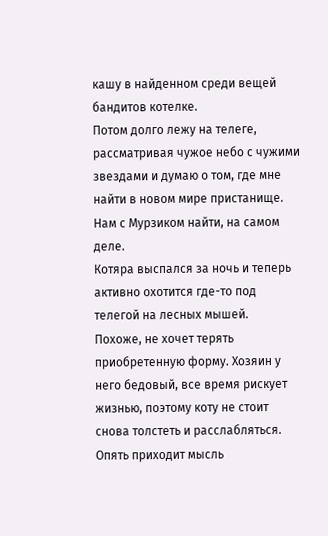кашу в найденном среди вещей бандитов котелке.
Потом долго лежу на телеге, рассматривая чужое небо с чужими звездами и думаю о том, где мне найти в новом мире пристанище. Нам с Мурзиком найти, на самом деле.
Котяра выспался за ночь и теперь активно охотится где-то под телегой на лесных мышей.
Похоже, не хочет терять приобретенную форму. Хозяин у него бедовый, все время рискует жизнью, поэтому коту не стоит снова толстеть и расслабляться.
Опять приходит мысль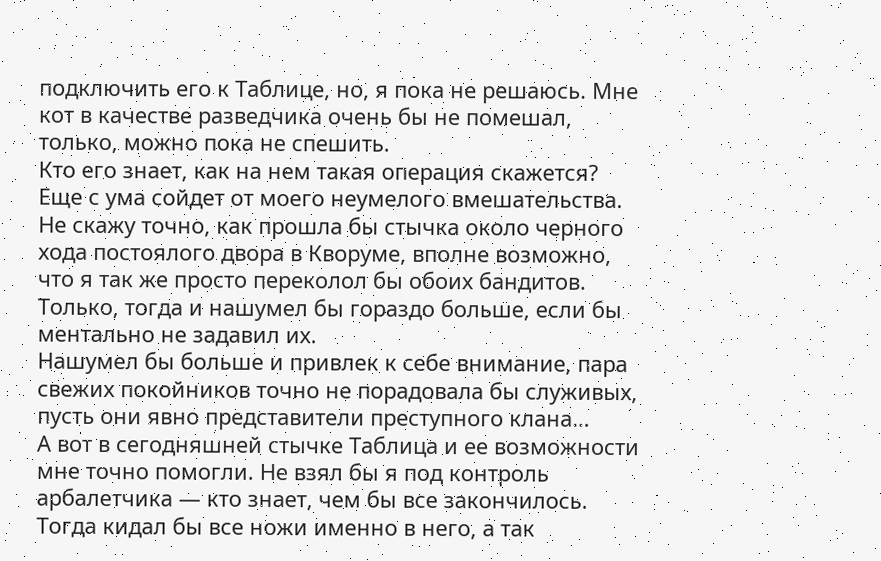подключить его к Таблице, но, я пока не решаюсь. Мне кот в качестве разведчика очень бы не помешал, только, можно пока не спешить.
Кто его знает, как на нем такая операция скажется? Еще с ума сойдет от моего неумелого вмешательства.
Не скажу точно, как прошла бы стычка около черного хода постоялого двора в Кворуме, вполне возможно, что я так же просто переколол бы обоих бандитов. Только, тогда и нашумел бы гораздо больше, если бы ментально не задавил их.
Нашумел бы больше и привлек к себе внимание, пара свежих покойников точно не порадовала бы служивых, пусть они явно представители преступного клана…
А вот в сегодняшней стычке Таблица и ее возможности мне точно помогли. Не взял бы я под контроль арбалетчика — кто знает, чем бы все закончилось. Тогда кидал бы все ножи именно в него, а так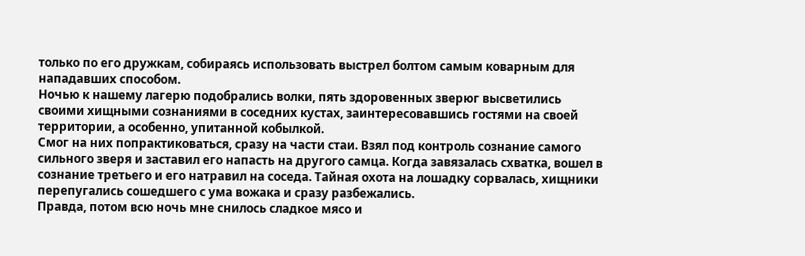только по его дружкам, собираясь использовать выстрел болтом самым коварным для нападавших способом.
Ночью к нашему лагерю подобрались волки, пять здоровенных зверюг высветились своими хищными сознаниями в соседних кустах, заинтересовавшись гостями на своей территории, а особенно, упитанной кобылкой.
Смог на них попрактиковаться, сразу на части стаи. Взял под контроль сознание самого сильного зверя и заставил его напасть на другого самца. Когда завязалась схватка, вошел в сознание третьего и его натравил на соседа. Тайная охота на лошадку сорвалась, хищники перепугались сошедшего с ума вожака и сразу разбежались.
Правда, потом всю ночь мне снилось сладкое мясо и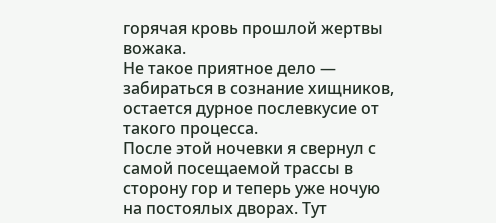горячая кровь прошлой жертвы вожака.
Не такое приятное дело — забираться в сознание хищников, остается дурное послевкусие от такого процесса.
После этой ночевки я свернул с самой посещаемой трассы в сторону гор и теперь уже ночую на постоялых дворах. Тут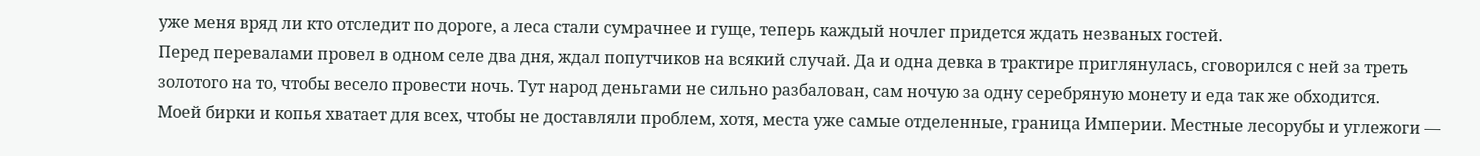уже меня вряд ли кто отследит по дороге, а леса стали сумрачнее и гуще, теперь каждый ночлег придется ждать незваных гостей.
Перед перевалами провел в одном селе два дня, ждал попутчиков на всякий случай. Да и одна девка в трактире приглянулась, сговорился с ней за треть золотого на то, чтобы весело провести ночь. Тут народ деньгами не сильно разбалован, сам ночую за одну серебряную монету и еда так же обходится.
Моей бирки и копья хватает для всех, чтобы не доставляли проблем, хотя, места уже самые отделенные, граница Империи. Местные лесорубы и углежоги —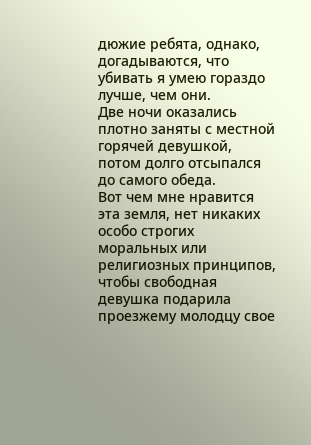дюжие ребята, однако, догадываются, что убивать я умею гораздо лучше, чем они.
Две ночи оказались плотно заняты с местной горячей девушкой, потом долго отсыпался до самого обеда.
Вот чем мне нравится эта земля, нет никаких особо строгих моральных или религиозных принципов, чтобы свободная девушка подарила проезжему молодцу свое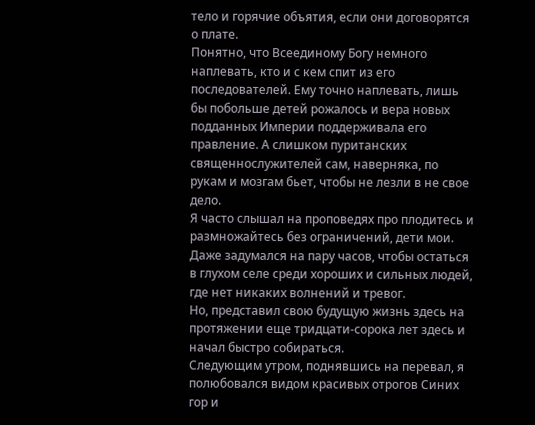тело и горячие объятия, если они договорятся о плате.
Понятно, что Всеединому Богу немного наплевать, кто и с кем спит из его последователей. Ему точно наплевать, лишь бы побольше детей рожалось и вера новых подданных Империи поддерживала его правление. А слишком пуританских священнослужителей сам, наверняка, по рукам и мозгам бьет, чтобы не лезли в не свое дело.
Я часто слышал на проповедях про плодитесь и размножайтесь без ограничений, дети мои.
Даже задумался на пару часов, чтобы остаться в глухом селе среди хороших и сильных людей, где нет никаких волнений и тревог.
Но, представил свою будущую жизнь здесь на протяжении еще тридцати-сорока лет здесь и начал быстро собираться.
Следующим утром, поднявшись на перевал, я полюбовался видом красивых отрогов Синих гор и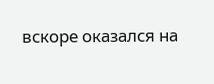вскоре оказался на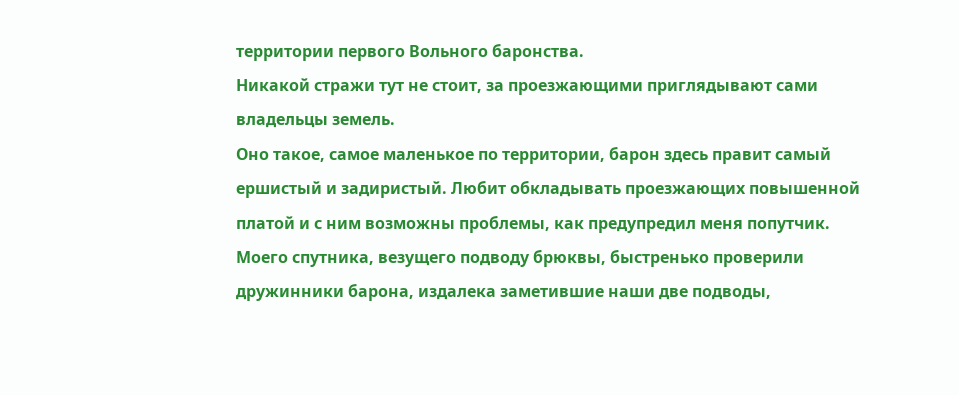территории первого Вольного баронства.
Никакой стражи тут не стоит, за проезжающими приглядывают сами владельцы земель.
Оно такое, самое маленькое по территории, барон здесь правит самый ершистый и задиристый. Любит обкладывать проезжающих повышенной платой и с ним возможны проблемы, как предупредил меня попутчик.
Моего спутника, везущего подводу брюквы, быстренько проверили дружинники барона, издалека заметившие наши две подводы,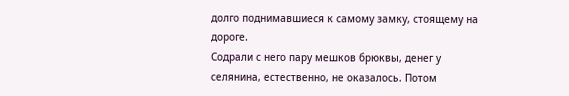долго поднимавшиеся к самому замку, стоящему на дороге.
Содрали с него пару мешков брюквы, денег у селянина, естественно, не оказалось. Потом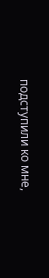подступили ко мне,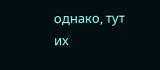однако, тут их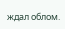ждал облом.